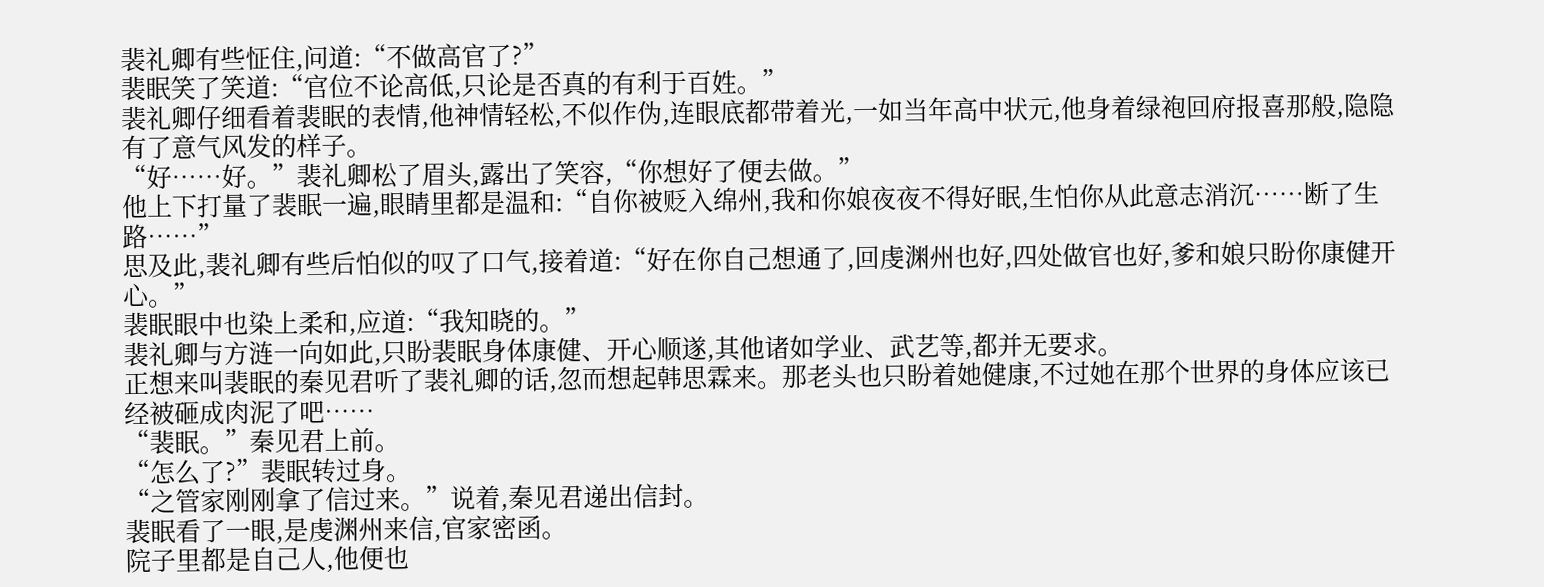裴礼卿有些怔住,问道:“不做高官了?”
裴眠笑了笑道:“官位不论高低,只论是否真的有利于百姓。”
裴礼卿仔细看着裴眠的表情,他神情轻松,不似作伪,连眼底都带着光,一如当年高中状元,他身着绿袍回府报喜那般,隐隐有了意气风发的样子。
“好……好。”裴礼卿松了眉头,露出了笑容,“你想好了便去做。”
他上下打量了裴眠一遍,眼睛里都是温和:“自你被贬入绵州,我和你娘夜夜不得好眠,生怕你从此意志消沉……断了生路……”
思及此,裴礼卿有些后怕似的叹了口气,接着道:“好在你自己想通了,回虔渊州也好,四处做官也好,爹和娘只盼你康健开心。”
裴眠眼中也染上柔和,应道:“我知晓的。”
裴礼卿与方涟一向如此,只盼裴眠身体康健、开心顺遂,其他诸如学业、武艺等,都并无要求。
正想来叫裴眠的秦见君听了裴礼卿的话,忽而想起韩思霖来。那老头也只盼着她健康,不过她在那个世界的身体应该已经被砸成肉泥了吧……
“裴眠。”秦见君上前。
“怎么了?”裴眠转过身。
“之管家刚刚拿了信过来。”说着,秦见君递出信封。
裴眠看了一眼,是虔渊州来信,官家密函。
院子里都是自己人,他便也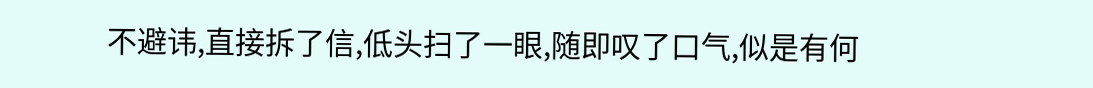不避讳,直接拆了信,低头扫了一眼,随即叹了口气,似是有何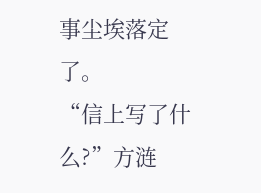事尘埃落定了。
“信上写了什么?”方涟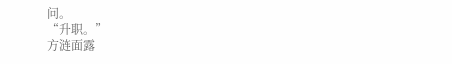问。
“升职。”
方涟面露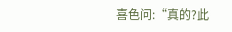喜色问:“真的?此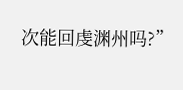次能回虔渊州吗?”